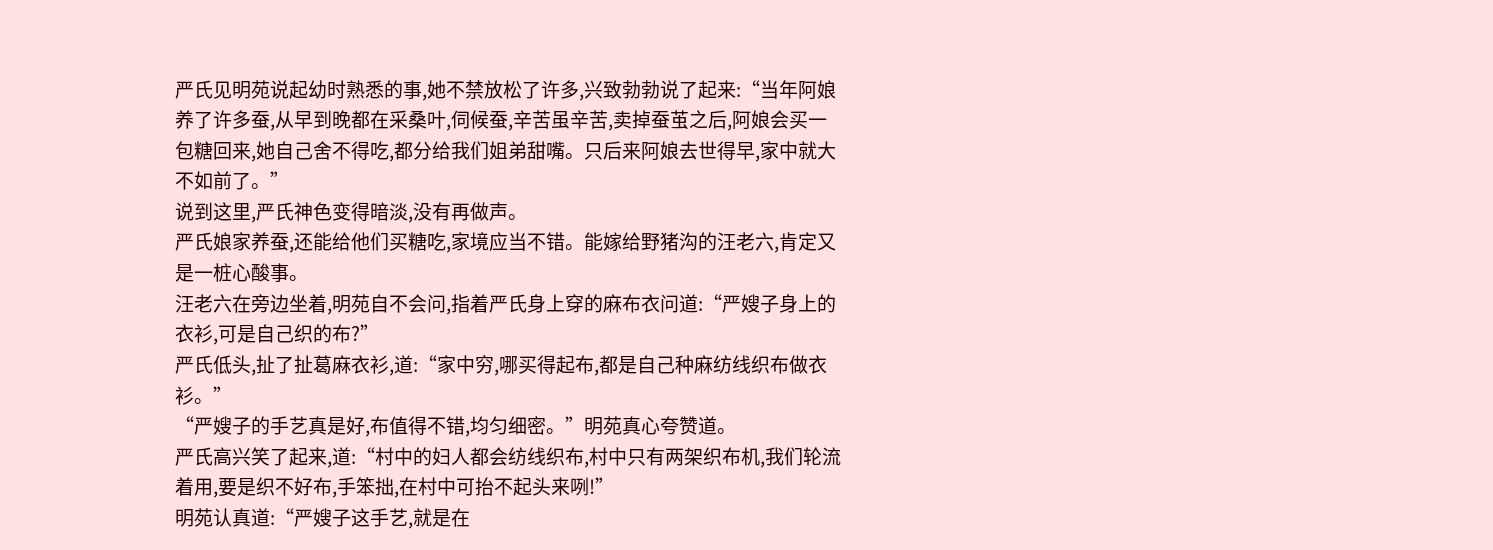严氏见明苑说起幼时熟悉的事,她不禁放松了许多,兴致勃勃说了起来:“当年阿娘养了许多蚕,从早到晚都在采桑叶,伺候蚕,辛苦虽辛苦,卖掉蚕茧之后,阿娘会买一包糖回来,她自己舍不得吃,都分给我们姐弟甜嘴。只后来阿娘去世得早,家中就大不如前了。”
说到这里,严氏神色变得暗淡,没有再做声。
严氏娘家养蚕,还能给他们买糖吃,家境应当不错。能嫁给野猪沟的汪老六,肯定又是一桩心酸事。
汪老六在旁边坐着,明苑自不会问,指着严氏身上穿的麻布衣问道:“严嫂子身上的衣衫,可是自己织的布?”
严氏低头,扯了扯葛麻衣衫,道:“家中穷,哪买得起布,都是自己种麻纺线织布做衣衫。”
“严嫂子的手艺真是好,布值得不错,均匀细密。”明苑真心夸赞道。
严氏高兴笑了起来,道:“村中的妇人都会纺线织布,村中只有两架织布机,我们轮流着用,要是织不好布,手笨拙,在村中可抬不起头来咧!”
明苑认真道:“严嫂子这手艺,就是在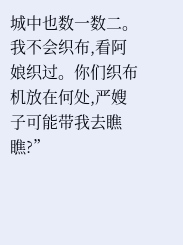城中也数一数二。我不会织布,看阿娘织过。你们织布机放在何处,严嫂子可能带我去瞧瞧?”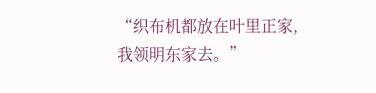“织布机都放在叶里正家,我领明东家去。”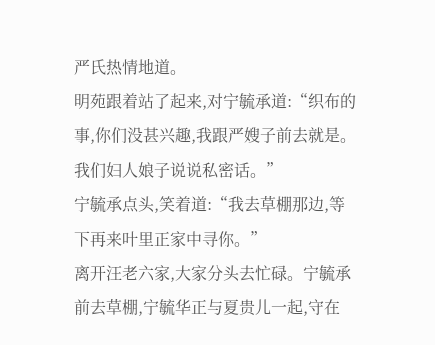严氏热情地道。
明苑跟着站了起来,对宁毓承道:“织布的事,你们没甚兴趣,我跟严嫂子前去就是。我们妇人娘子说说私密话。”
宁毓承点头,笑着道:“我去草棚那边,等下再来叶里正家中寻你。”
离开汪老六家,大家分头去忙碌。宁毓承前去草棚,宁毓华正与夏贵儿一起,守在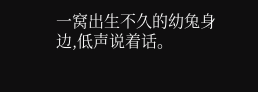一窝出生不久的幼兔身边,低声说着话。